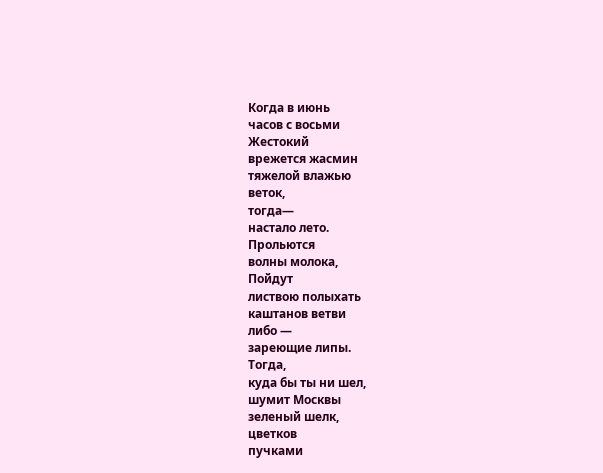Когда в июнь
часов с восьми
Жестокий
врежется жасмин
тяжелой влажью
веток,
тогда―
настало лето.
Прольются
волны молока,
Пойдут
листвою полыхать
каштанов ветви
либо ―
зареющие липы.
Тогда,
куда бы ты ни шел,
шумит Москвы
зеленый шелк,
цветков
пучками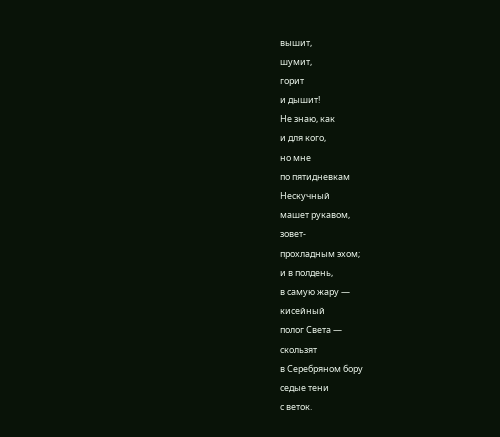вышит,
шумит,
горит
и дышит!
Не знаю, как
и для кого,
но мне
по пятидневкам
Нескучный
машет рукавом,
зовет-
прохладным эхом;
и в полдень,
в самую жару ―
кисейный
полог Света ―
скользят
в Серебряном бору
седые тени
с веток.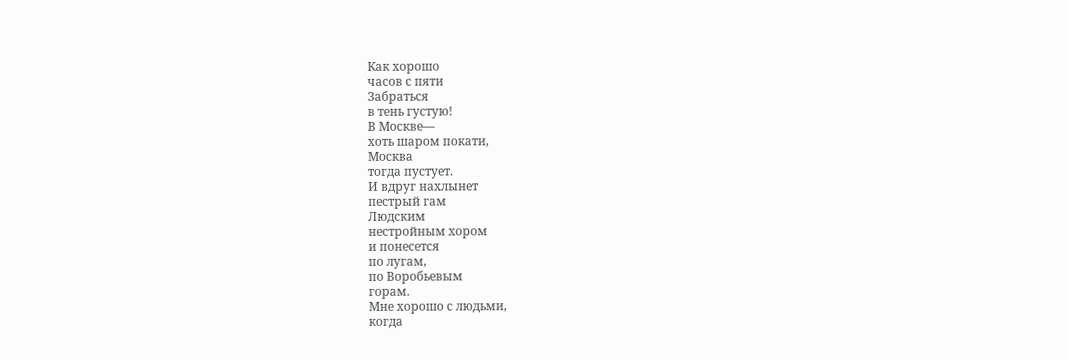Как хорошо
часов с пяти
Забраться
в тень густую!
В Москве―
хоть шаром покати,
Москва
тогда пустует.
И вдруг нахлынет
пестрый гам
Людским
нестройным хором
и понесется
по лугам,
по Воробьевым
горам.
Мне хорошо с людьми,
когда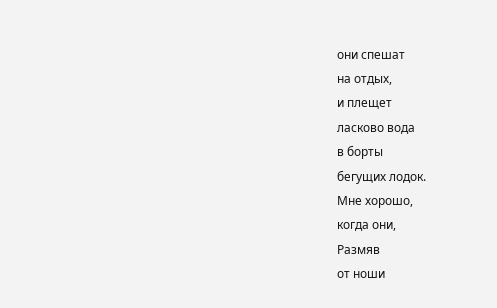они спешат
на отдых,
и плещет
ласково вода
в борты
бегущих лодок.
Мне хорошо,
когда они,
Размяв
от ноши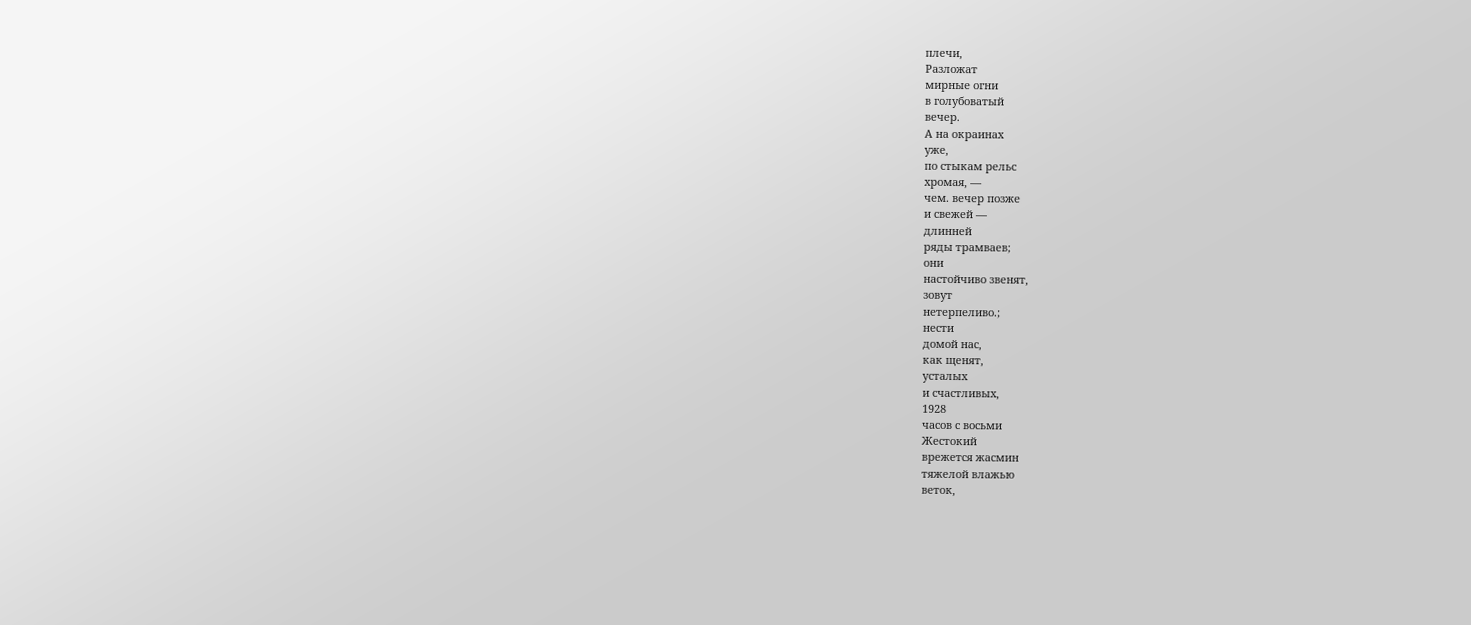плечи,
Разложат
мирные огни
в голубоватый
вечер.
А на окраинах
уже,
по стыкам рельс
хромая, ―
чем. вечер позже
и свежей ―
длинней
ряды трамваев;
они
настойчиво звенят,
зовут
нетерпеливо.;
нести
домой нас,
как щенят,
усталых
и счастливых,
1928
часов с восьми
Жестокий
врежется жасмин
тяжелой влажью
веток,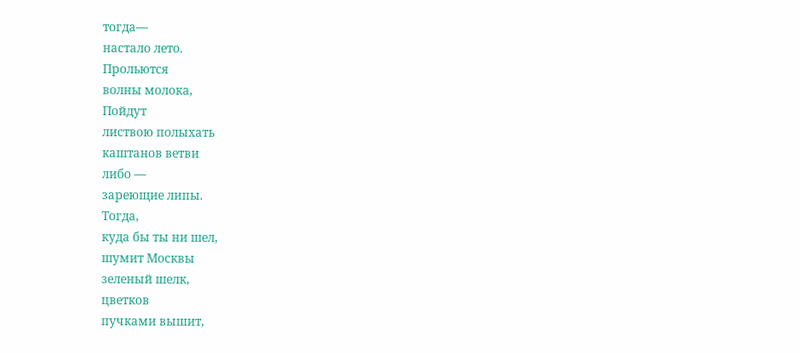тогда―
настало лето.
Прольются
волны молока,
Пойдут
листвою полыхать
каштанов ветви
либо ―
зареющие липы.
Тогда,
куда бы ты ни шел,
шумит Москвы
зеленый шелк,
цветков
пучками вышит,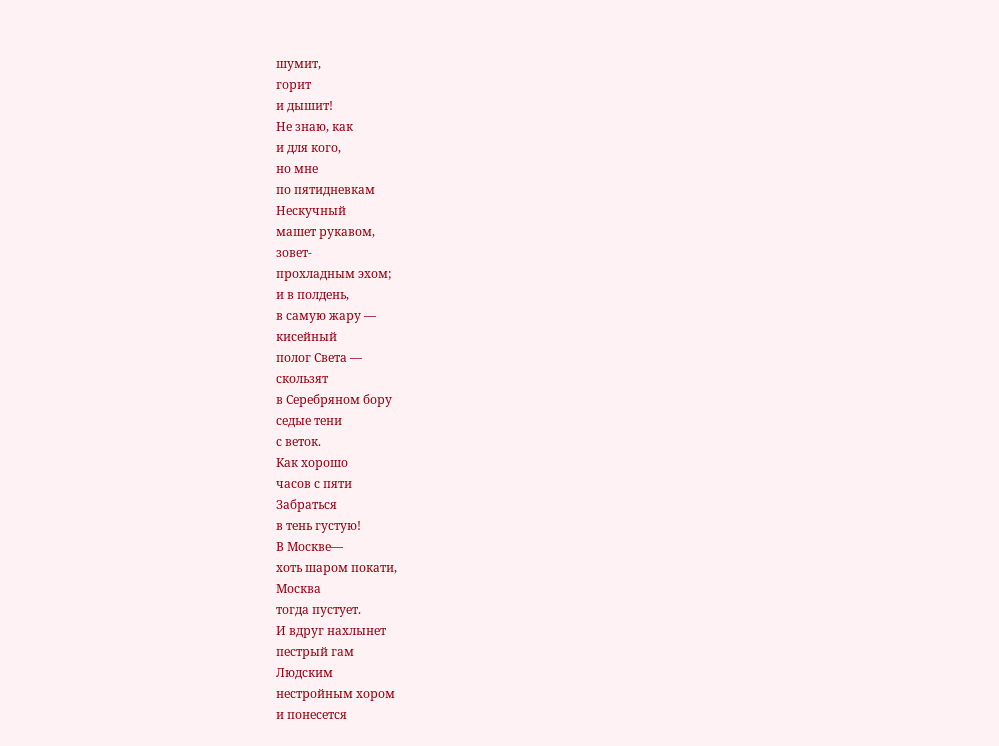шумит,
горит
и дышит!
Не знаю, как
и для кого,
но мне
по пятидневкам
Нескучный
машет рукавом,
зовет-
прохладным эхом;
и в полдень,
в самую жару ―
кисейный
полог Света ―
скользят
в Серебряном бору
седые тени
с веток.
Как хорошо
часов с пяти
Забраться
в тень густую!
В Москве―
хоть шаром покати,
Москва
тогда пустует.
И вдруг нахлынет
пестрый гам
Людским
нестройным хором
и понесется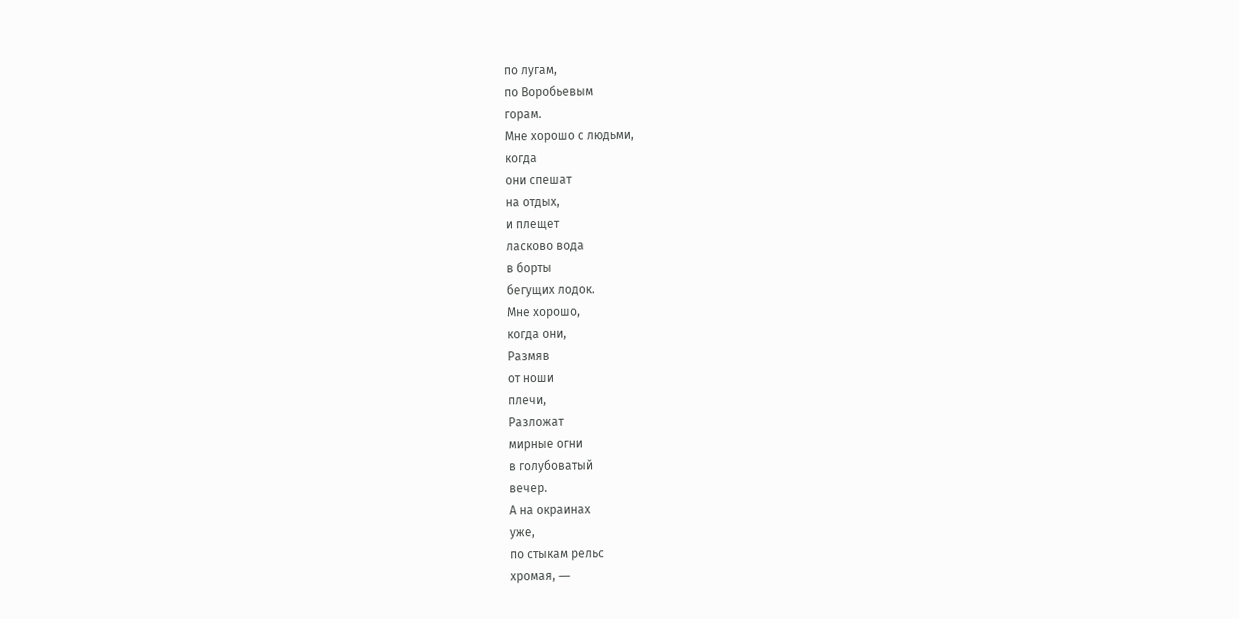по лугам,
по Воробьевым
горам.
Мне хорошо с людьми,
когда
они спешат
на отдых,
и плещет
ласково вода
в борты
бегущих лодок.
Мне хорошо,
когда они,
Размяв
от ноши
плечи,
Разложат
мирные огни
в голубоватый
вечер.
А на окраинах
уже,
по стыкам рельс
хромая, ―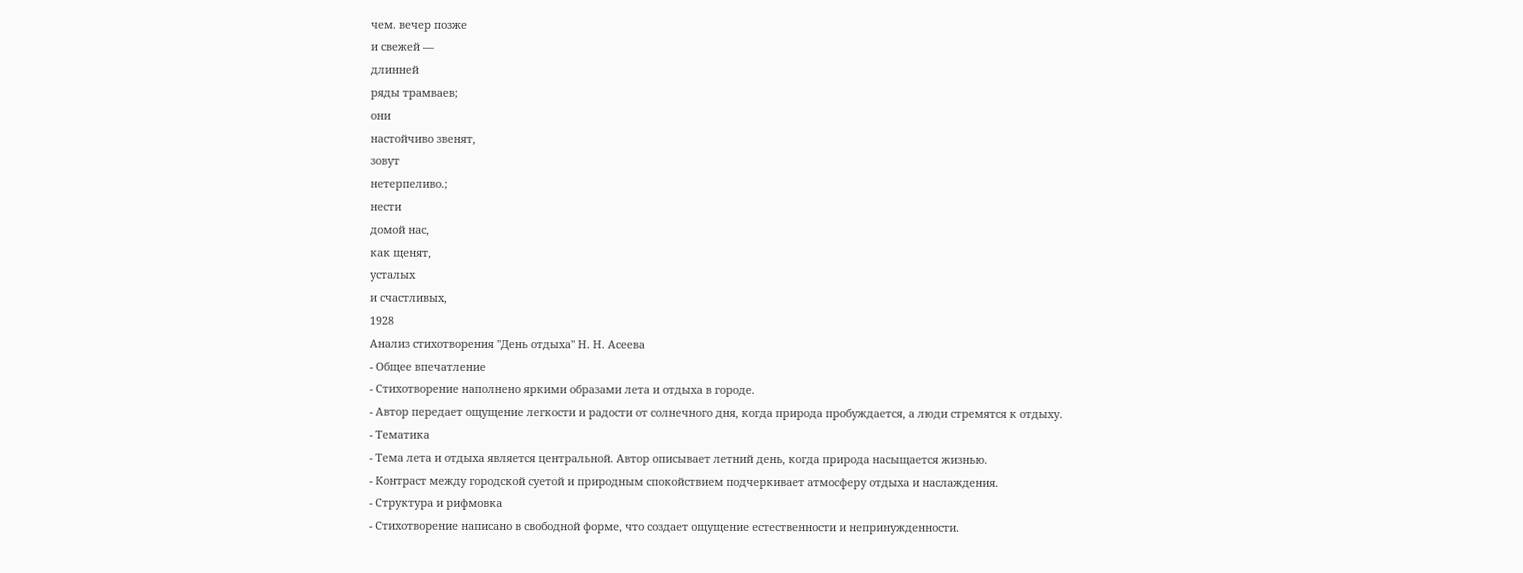чем. вечер позже
и свежей ―
длинней
ряды трамваев;
они
настойчиво звенят,
зовут
нетерпеливо.;
нести
домой нас,
как щенят,
усталых
и счастливых,
1928
Анализ стихотворения "День отдыха" Н. Н. Асеева
- Общее впечатление
- Стихотворение наполнено яркими образами лета и отдыха в городе.
- Автор передает ощущение легкости и радости от солнечного дня, когда природа пробуждается, а люди стремятся к отдыху.
- Тематика
- Тема лета и отдыха является центральной. Автор описывает летний день, когда природа насыщается жизнью.
- Контраст между городской суетой и природным спокойствием подчеркивает атмосферу отдыха и наслаждения.
- Структура и рифмовка
- Стихотворение написано в свободной форме, что создает ощущение естественности и непринужденности.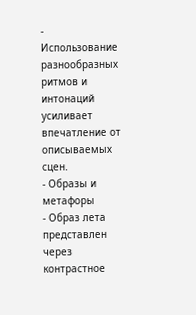- Использование разнообразных ритмов и интонаций усиливает впечатление от описываемых сцен.
- Образы и метафоры
- Образ лета представлен через контрастное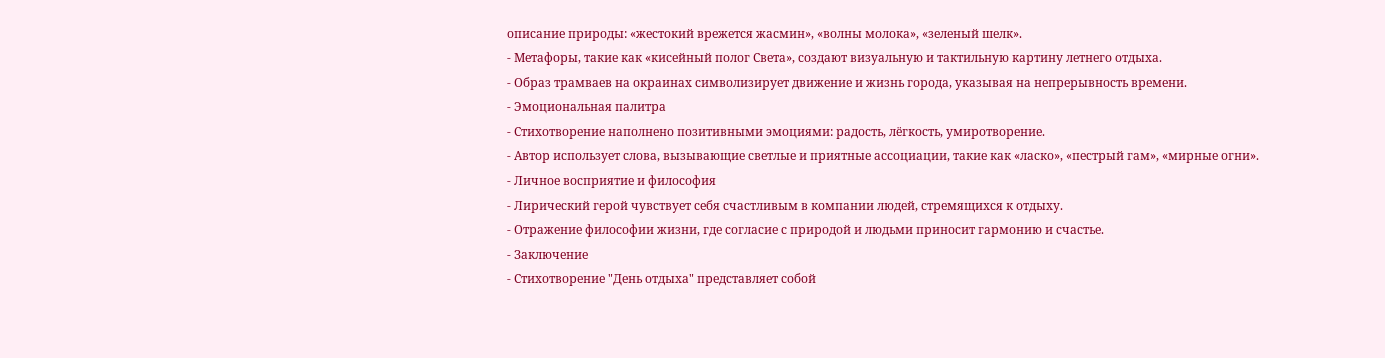описание природы: «жестокий врежется жасмин», «волны молока», «зеленый шелк».
- Метафоры, такие как «кисейный полог Света», создают визуальную и тактильную картину летнего отдыха.
- Образ трамваев на окраинах символизирует движение и жизнь города, указывая на непрерывность времени.
- Эмоциональная палитра
- Стихотворение наполнено позитивными эмоциями: радость, лёгкость, умиротворение.
- Автор использует слова, вызывающие светлые и приятные ассоциации, такие как «ласко», «пестрый гам», «мирные огни».
- Личное восприятие и философия
- Лирический герой чувствует себя счастливым в компании людей, стремящихся к отдыху.
- Отражение философии жизни, где согласие с природой и людьми приносит гармонию и счастье.
- Заключение
- Стихотворение "День отдыха" представляет собой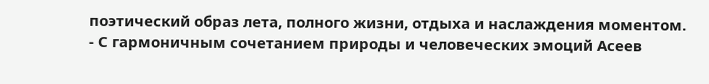поэтический образ лета, полного жизни, отдыха и наслаждения моментом.
- С гармоничным сочетанием природы и человеческих эмоций Асеев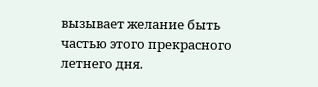вызывает желание быть частью этого прекрасного летнего дня.